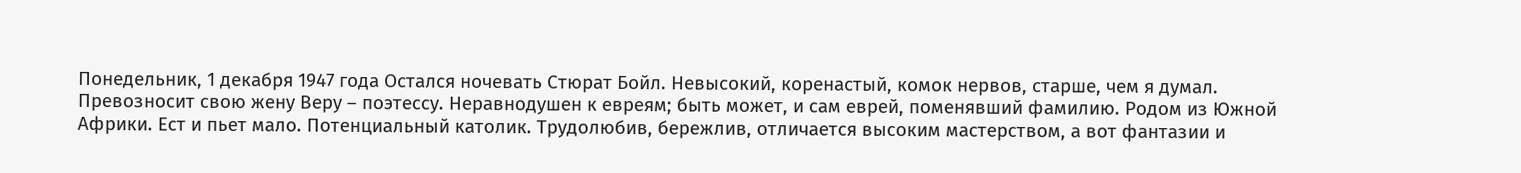Понедельник, 1 декабря 1947 года Остался ночевать Стюрат Бойл. Невысокий, коренастый, комок нервов, старше, чем я думал. Превозносит свою жену Веру – поэтессу. Неравнодушен к евреям; быть может, и сам еврей, поменявший фамилию. Родом из Южной Африки. Ест и пьет мало. Потенциальный католик. Трудолюбив, бережлив, отличается высоким мастерством, а вот фантазии и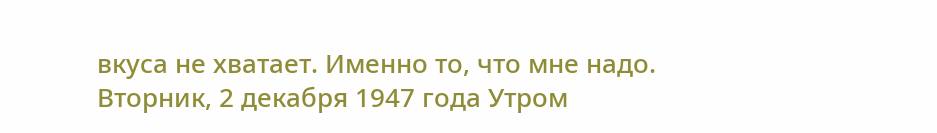вкуса не хватает. Именно то, что мне надо.
Вторник, 2 декабря 1947 года Утром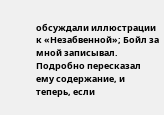обсуждали иллюстрации к «Незабвенной»; Бойл за мной записывал. Подробно пересказал ему содержание, и теперь, если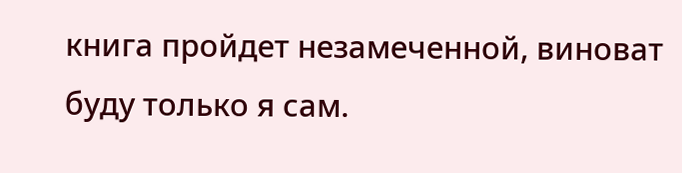книга пройдет незамеченной, виноват буду только я сам.